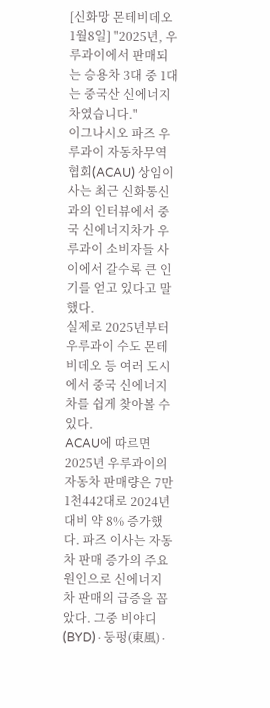[신화망 몬테비데오 1월8일] "2025년, 우루과이에서 판매되는 승용차 3대 중 1대는 중국산 신에너지차였습니다."
이그나시오 파즈 우루과이 자동차무역협회(ACAU) 상임이사는 최근 신화통신과의 인터뷰에서 중국 신에너지차가 우루과이 소비자들 사이에서 갈수록 큰 인기를 얻고 있다고 말했다.
실제로 2025년부터 우루과이 수도 몬테비데오 등 여러 도시에서 중국 신에너지차를 쉽게 찾아볼 수 있다.
ACAU에 따르면 2025년 우루과이의 자동차 판매량은 7만1천442대로 2024년 대비 약 8% 증가했다. 파즈 이사는 자동차 판매 증가의 주요 원인으로 신에너지차 판매의 급증을 꼽았다. 그중 비야디(BYD)∙둥펑(東風)∙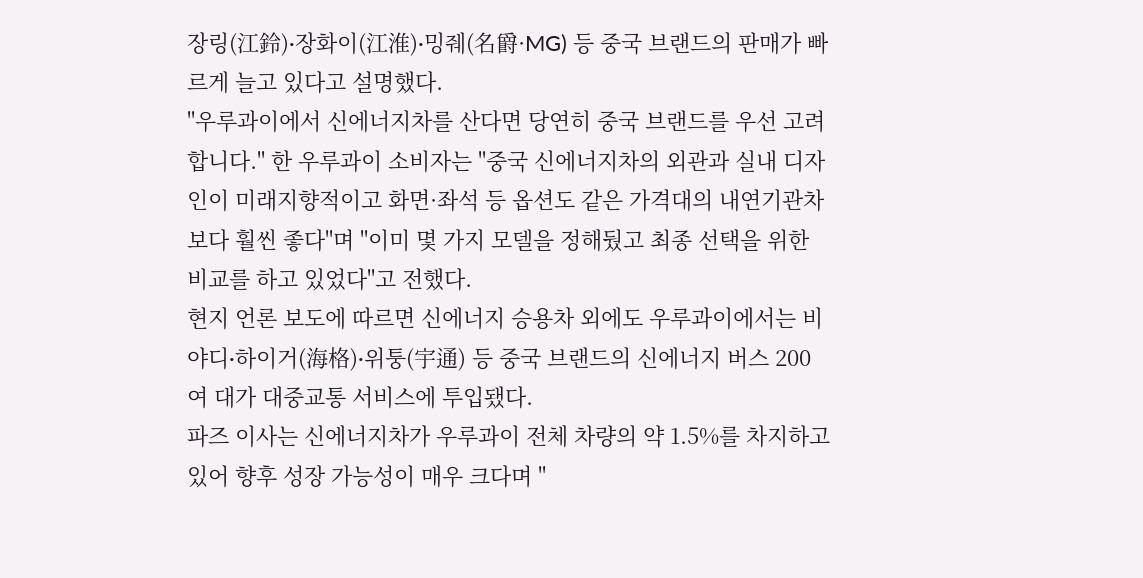장링(江鈴)∙장화이(江淮)∙밍줴(名爵·MG) 등 중국 브랜드의 판매가 빠르게 늘고 있다고 설명했다.
"우루과이에서 신에너지차를 산다면 당연히 중국 브랜드를 우선 고려합니다." 한 우루과이 소비자는 "중국 신에너지차의 외관과 실내 디자인이 미래지향적이고 화면·좌석 등 옵션도 같은 가격대의 내연기관차보다 훨씬 좋다"며 "이미 몇 가지 모델을 정해뒀고 최종 선택을 위한 비교를 하고 있었다"고 전했다.
현지 언론 보도에 따르면 신에너지 승용차 외에도 우루과이에서는 비야디∙하이거(海格)∙위퉁(宇通) 등 중국 브랜드의 신에너지 버스 200여 대가 대중교통 서비스에 투입됐다.
파즈 이사는 신에너지차가 우루과이 전체 차량의 약 1.5%를 차지하고 있어 향후 성장 가능성이 매우 크다며 "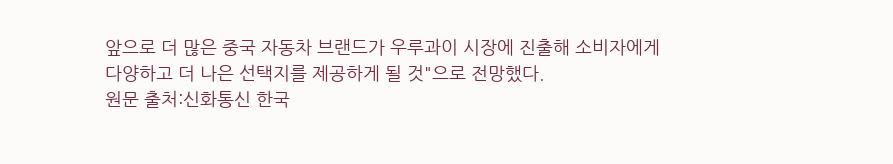앞으로 더 많은 중국 자동차 브랜드가 우루과이 시장에 진출해 소비자에게 다양하고 더 나은 선택지를 제공하게 될 것"으로 전망했다.
원문 출처:신화통신 한국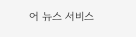어 뉴스 서비스